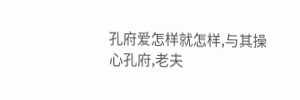孔府爱怎样就怎样,与其操心孔府,老夫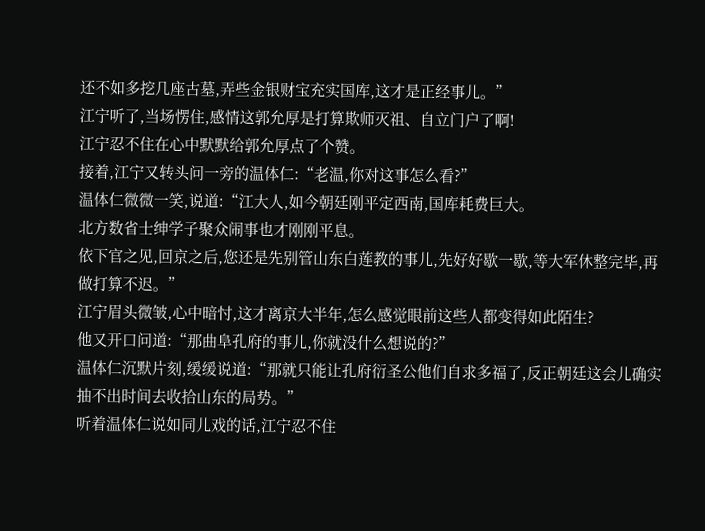还不如多挖几座古墓,弄些金银财宝充实国库,这才是正经事儿。”
江宁听了,当场愣住,感情这郭允厚是打算欺师灭祖、自立门户了啊!
江宁忍不住在心中默默给郭允厚点了个赞。
接着,江宁又转头问一旁的温体仁:“老温,你对这事怎么看?”
温体仁微微一笑,说道:“江大人,如今朝廷刚平定西南,国库耗费巨大。
北方数省士绅学子聚众闹事也才刚刚平息。
依下官之见,回京之后,您还是先别管山东白莲教的事儿,先好好歇一歇,等大军休整完毕,再做打算不迟。”
江宁眉头微皱,心中暗忖,这才离京大半年,怎么感觉眼前这些人都变得如此陌生?
他又开口问道:“那曲阜孔府的事儿,你就没什么想说的?”
温体仁沉默片刻,缓缓说道:“那就只能让孔府衍圣公他们自求多福了,反正朝廷这会儿确实抽不出时间去收拾山东的局势。”
听着温体仁说如同儿戏的话,江宁忍不住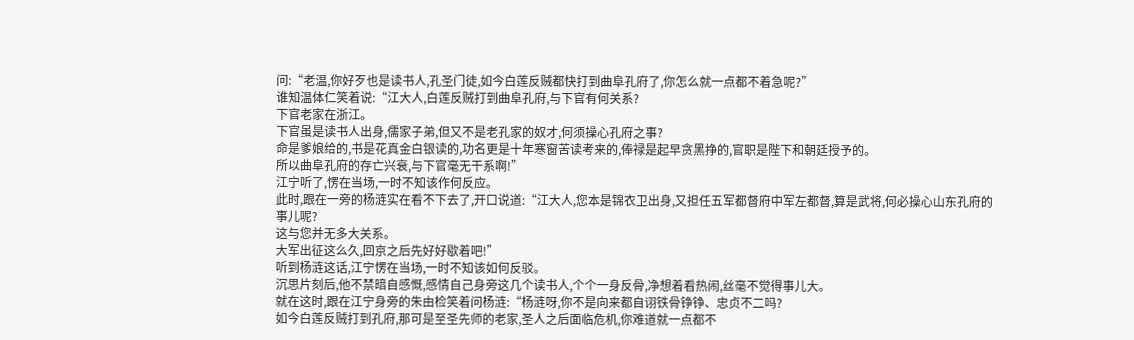问:“老温,你好歹也是读书人,孔圣门徒,如今白莲反贼都快打到曲阜孔府了,你怎么就一点都不着急呢?”
谁知温体仁笑着说:“江大人,白莲反贼打到曲阜孔府,与下官有何关系?
下官老家在浙江。
下官虽是读书人出身,儒家子弟,但又不是老孔家的奴才,何须操心孔府之事?
命是爹娘给的,书是花真金白银读的,功名更是十年寒窗苦读考来的,俸禄是起早贪黑挣的,官职是陛下和朝廷授予的。
所以曲阜孔府的存亡兴衰,与下官毫无干系啊!”
江宁听了,愣在当场,一时不知该作何反应。
此时,跟在一旁的杨涟实在看不下去了,开口说道:“江大人,您本是锦衣卫出身,又担任五军都督府中军左都督,算是武将,何必操心山东孔府的事儿呢?
这与您并无多大关系。
大军出征这么久,回京之后先好好歇着吧!”
听到杨涟这话,江宁愣在当场,一时不知该如何反驳。
沉思片刻后,他不禁暗自感慨,感情自己身旁这几个读书人,个个一身反骨,净想着看热闹,丝毫不觉得事儿大。
就在这时,跟在江宁身旁的朱由检笑着问杨涟:“杨涟呀,你不是向来都自诩铁骨铮铮、忠贞不二吗?
如今白莲反贼打到孔府,那可是至圣先师的老家,圣人之后面临危机,你难道就一点都不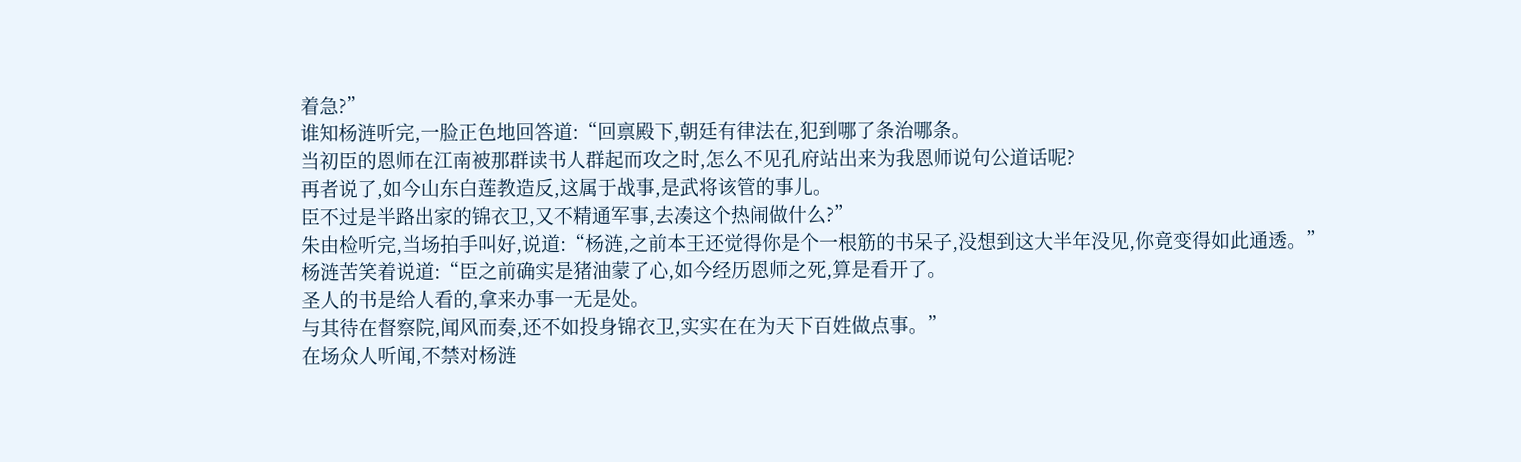着急?”
谁知杨涟听完,一脸正色地回答道:“回禀殿下,朝廷有律法在,犯到哪了条治哪条。
当初臣的恩师在江南被那群读书人群起而攻之时,怎么不见孔府站出来为我恩师说句公道话呢?
再者说了,如今山东白莲教造反,这属于战事,是武将该管的事儿。
臣不过是半路出家的锦衣卫,又不精通军事,去凑这个热闹做什么?”
朱由检听完,当场拍手叫好,说道:“杨涟,之前本王还觉得你是个一根筋的书呆子,没想到这大半年没见,你竟变得如此通透。”
杨涟苦笑着说道:“臣之前确实是猪油蒙了心,如今经历恩师之死,算是看开了。
圣人的书是给人看的,拿来办事一无是处。
与其待在督察院,闻风而奏,还不如投身锦衣卫,实实在在为天下百姓做点事。”
在场众人听闻,不禁对杨涟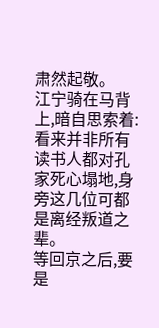肃然起敬。
江宁骑在马背上,暗自思索着:看来并非所有读书人都对孔家死心塌地,身旁这几位可都是离经叛道之辈。
等回京之后,要是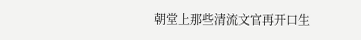朝堂上那些清流文官再开口生